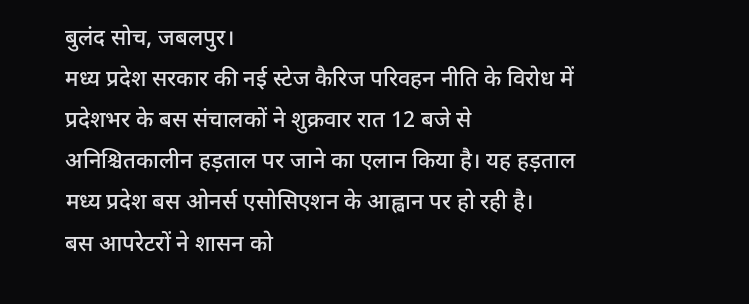बुलंद सोच, जबलपुर।
मध्य प्रदेश सरकार की नई स्टेज कैरिज परिवहन नीति के विरोध में प्रदेशभर के बस संचालकों ने शुक्रवार रात 12 बजे से अनिश्चितकालीन हड़ताल पर जाने का एलान किया है। यह हड़ताल मध्य प्रदेश बस ओनर्स एसोसिएशन के आह्वान पर हो रही है।
बस आपरेटरों ने शासन को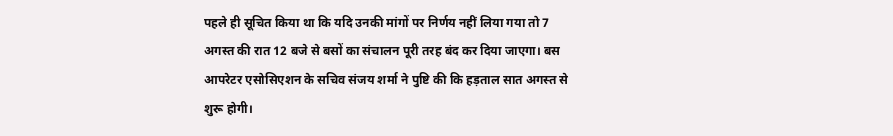पहले ही सूचित किया था कि यदि उनकी मांगों पर निर्णय नहीं लिया गया तो 7 अगस्त की रात 12 बजे से बसों का संचालन पूरी तरह बंद कर दिया जाएगा। बस आपरेटर एसोसिएशन के सचिव संजय शर्मा ने पुष्टि की कि हड़ताल सात अगस्त से शुरू होगी।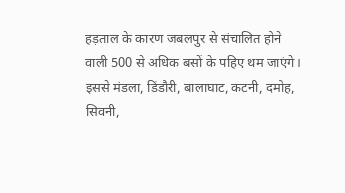हड़ताल के कारण जबलपुर से संचालित होने वाली 500 से अधिक बसों के पहिए थम जाएंगे। इससे मंडला, डिंडौरी, बालाघाट, कटनी, दमोह, सिवनी,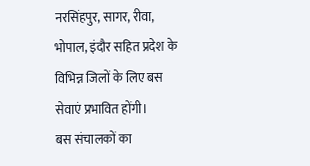नरसिंहपुर, सागर, रीवा, भोपाल, इंदौर सहित प्रदेश के विभिन्न जिलों के लिए बस सेवाएं प्रभावित होंगी।
बस संचालकों का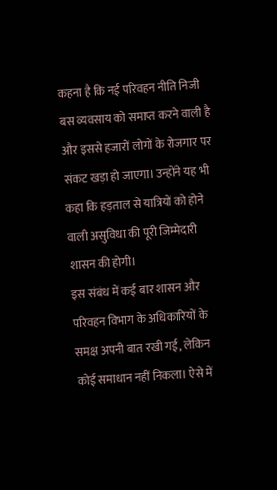कहना है कि नई परिवहन नीति निजी बस व्यवसाय को समाप्त करने वाली है और इससे हजारों लोगों के रोजगार पर संकट खड़ा हो जाएगा। उन्होंने यह भी कहा कि हड़ताल से यात्रियों को होने वाली असुविधा की पूरी जिम्मेदारी शासन की होगी।
इस संबंध में कई बार शासन और परिवहन विभाग के अधिकारियों के समक्ष अपनी बात रखी गई, लेकिन कोई समाधान नहीं निकला। ऐसे में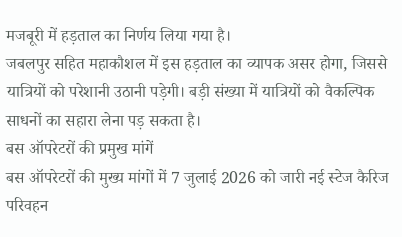मजबूरी में हड़ताल का निर्णय लिया गया है।
जबलपुर सहित महाकौशल में इस हड़ताल का व्यापक असर होगा, जिससे यात्रियों को परेशानी उठानी पड़ेगी। बड़ी संख्या में यात्रियों को वैकल्पिक साधनों का सहारा लेना पड़ सकता है।
बस ऑपरेटरों की प्रमुख मांगें
बस ऑपरेटरों की मुख्य मांगों में 7 जुलाई 2026 को जारी नई स्टेज कैरिज परिवहन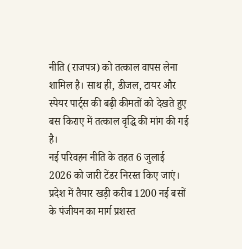नीति (राजपत्र) को तत्काल वापस लेना शामिल है। साथ ही, डीजल, टायर और स्पेयर पार्ट्स की बढ़ी कीमतों को देखते हुए बस किराए में तत्काल वृद्धि की मांग की गई है।
नई परिवहन नीति के तहत 6 जुलाई 2026 को जारी टेंडर निरस्त किए जाएं। प्रदेश में तैयार खड़ी करीब 1200 नई बसों के पंजीयन का मार्ग प्रशस्त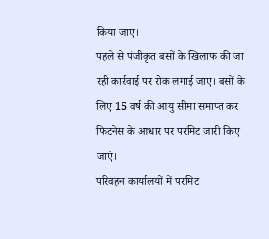किया जाए।
पहले से पंजीकृत बसों के खिलाफ की जा रही कार्रवाई पर रोक लगाई जाए। बसों के लिए 15 वर्ष की आयु सीमा समाप्त कर फिटनेस के आधार पर परमिट जारी किए जाएं।
परिवहन कार्यालयों में परमिट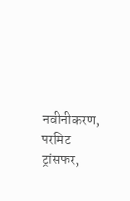नवीनीकरण, परमिट ट्रांसफर,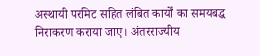अस्थायी परमिट सहित लंबित कार्यों का समयबद्ध निराकरण कराया जाए। अंतरराज्यीय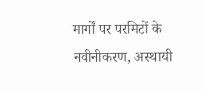मार्गों पर परमिटों के नवीनीकरण, अस्थायी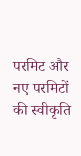परमिट और नए परमिटों की स्वीकृति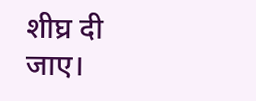शीघ्र दी जाए।